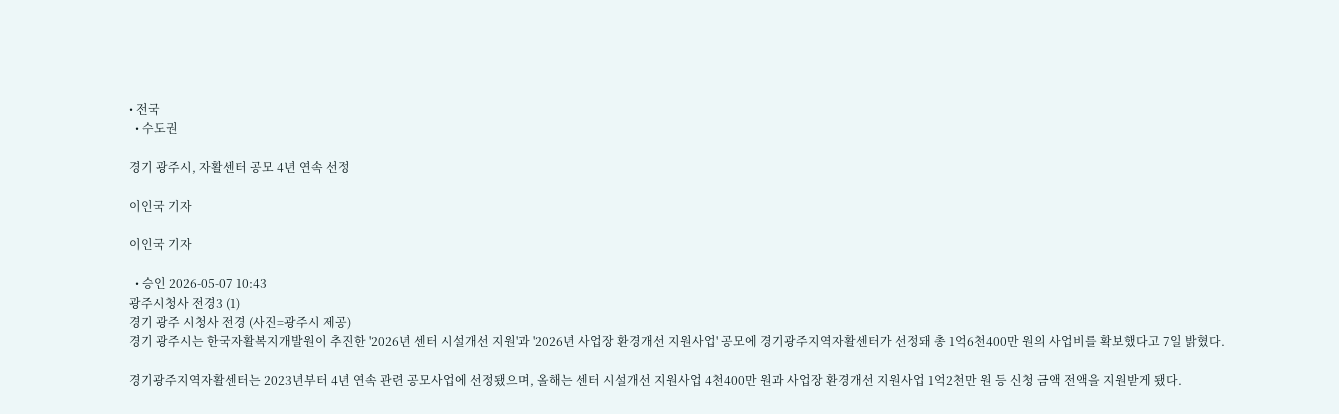• 전국
  • 수도권

경기 광주시, 자활센터 공모 4년 연속 선정

이인국 기자

이인국 기자

  • 승인 2026-05-07 10:43
광주시청사 전경3 (1)
경기 광주 시청사 전경 (사진=광주시 제공)
경기 광주시는 한국자활복지개발원이 추진한 '2026년 센터 시설개선 지원'과 '2026년 사업장 환경개선 지원사업' 공모에 경기광주지역자활센터가 선정돼 총 1억6천400만 원의 사업비를 확보했다고 7일 밝혔다.

경기광주지역자활센터는 2023년부터 4년 연속 관련 공모사업에 선정됐으며, 올해는 센터 시설개선 지원사업 4천400만 원과 사업장 환경개선 지원사업 1억2천만 원 등 신청 금액 전액을 지원받게 됐다.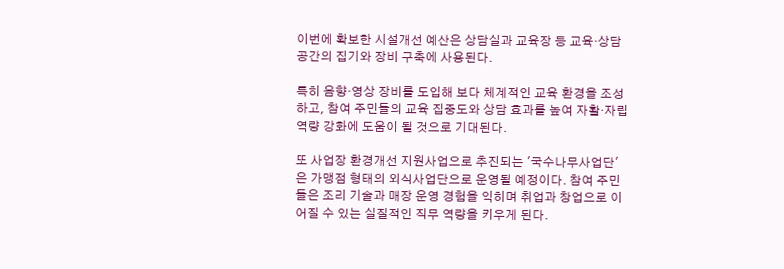이번에 확보한 시설개선 예산은 상담실과 교육장 등 교육·상담 공간의 집기와 장비 구축에 사용된다.

특히 음향·영상 장비를 도입해 보다 체계적인 교육 환경을 조성하고, 참여 주민들의 교육 집중도와 상담 효과를 높여 자활·자립 역량 강화에 도움이 될 것으로 기대된다.

또 사업장 환경개선 지원사업으로 추진되는 '국수나무사업단'은 가맹점 형태의 외식사업단으로 운영될 예정이다. 참여 주민들은 조리 기술과 매장 운영 경험을 익히며 취업과 창업으로 이어질 수 있는 실질적인 직무 역량을 키우게 된다.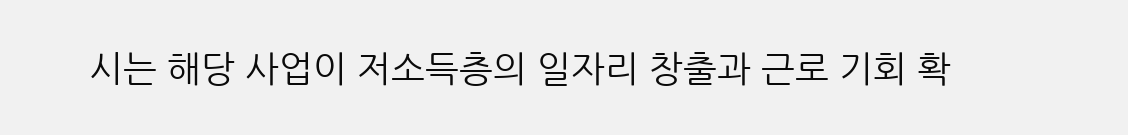시는 해당 사업이 저소득층의 일자리 창출과 근로 기회 확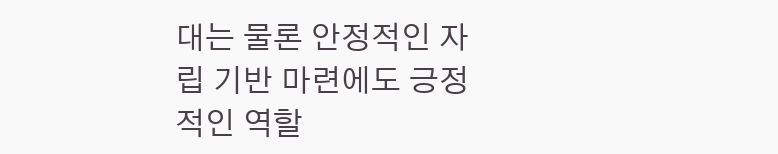대는 물론 안정적인 자립 기반 마련에도 긍정적인 역할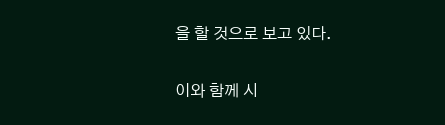을 할 것으로 보고 있다.

이와 함께 시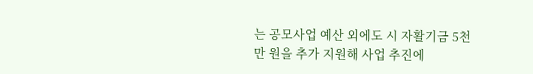는 공모사업 예산 외에도 시 자활기금 5천만 원을 추가 지원해 사업 추진에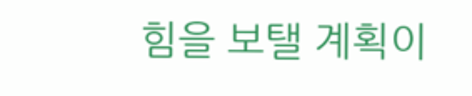힘을 보탤 계획이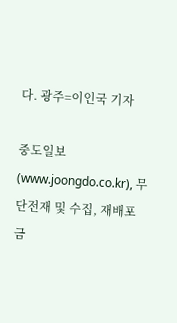다. 광주=이인국 기자

중도일보(www.joongdo.co.kr), 무단전재 및 수집, 재배포 금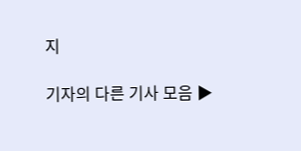지

기자의 다른 기사 모음 ▶